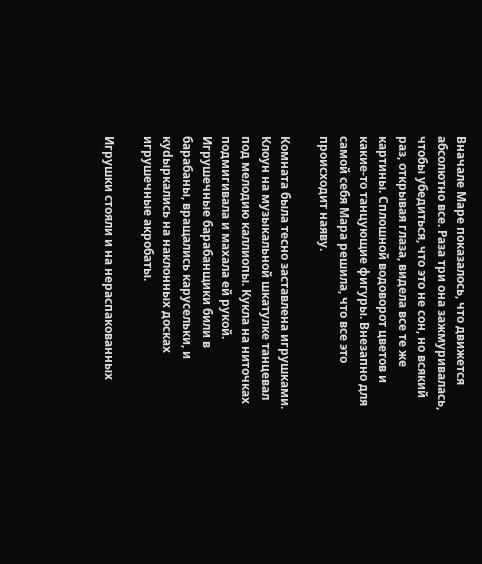Вначале Маре показалось, что движется абсолютно все. Раза три она зажмуривалась, чтобы убедиться, что это не сон, но всякий раз, открывая глаза, видела все те же картины. Сплошной водоворот цветов и какие-то танцующие фигуры. Внезапно для самой себя Мара решила, что все это происходит наяву.

Комната была тесно заставлена игрушками. Клоун на музыкальной шкатулке танцевал под мелодию каллиопы. Кукла на ниточках подмигивала и махала ей рукой. Игрушечные барабанщики били в барабаны, вращались карусельки, и куdыркались на наклонных досках игрушечные акробаты.

Игрушки стояли и на нераспакованных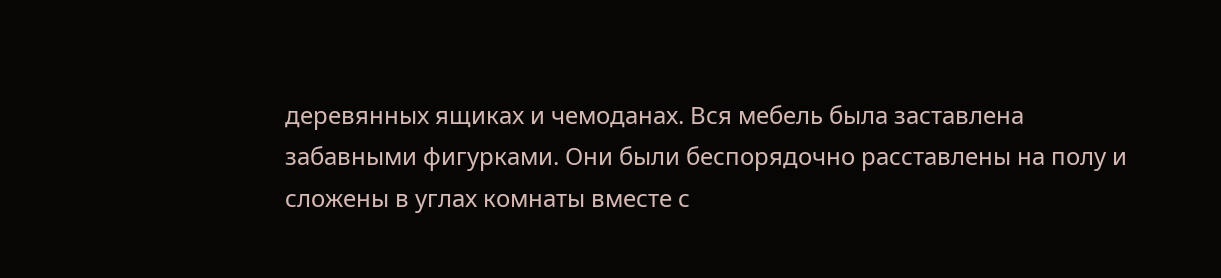деревянных ящиках и чемоданах. Вся мебель была заставлена забавными фигурками. Они были беспорядочно расставлены на полу и сложены в углах комнаты вместе с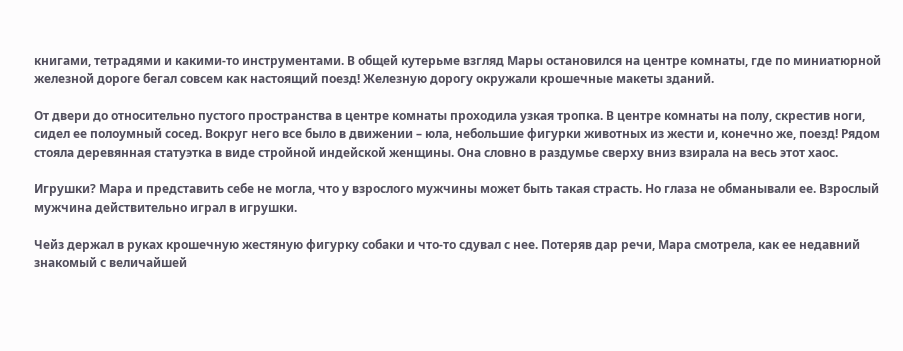книгами, тетрадями и какими-то инструментами. В общей кутерьме взгляд Мары остановился на центре комнаты, где по миниатюрной железной дороге бегал совсем как настоящий поезд! Железную дорогу окружали крошечные макеты зданий.

От двери до относительно пустого пространства в центре комнаты проходила узкая тропка. В центре комнаты на полу, скрестив ноги, сидел ее полоумный сосед. Вокруг него все было в движении – юла, небольшие фигурки животных из жести и, конечно же, поезд! Рядом стояла деревянная статуэтка в виде стройной индейской женщины. Она словно в раздумье сверху вниз взирала на весь этот хаос.

Игрушки? Мара и представить себе не могла, что у взрослого мужчины может быть такая страсть. Но глаза не обманывали ее. Взрослый мужчина действительно играл в игрушки.

Чейз держал в руках крошечную жестяную фигурку собаки и что-то сдувал с нее. Потеряв дар речи, Мара смотрела, как ее недавний знакомый с величайшей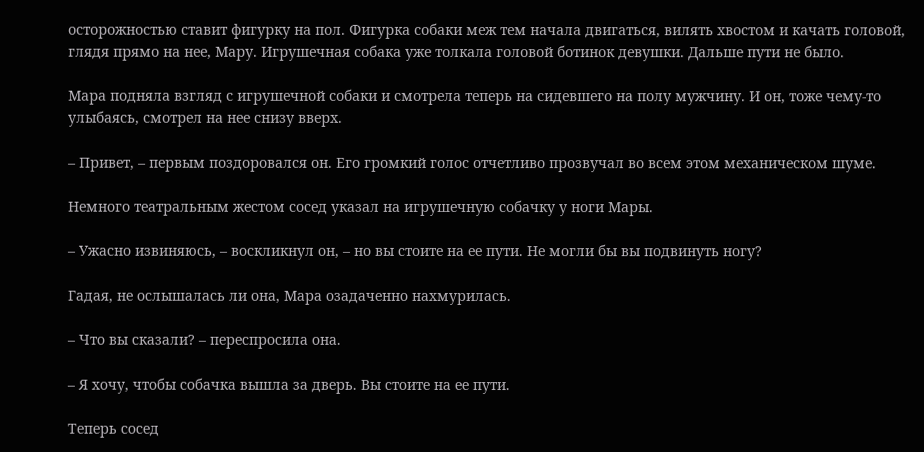осторожностью ставит фигурку на пол. Фигурка собаки меж тем начала двигаться, вилять хвостом и качать головой, глядя прямо на нее, Мару. Игрушечная собака уже толкала головой ботинок девушки. Дальше пути не было.

Мара подняла взгляд с игрушечной собаки и смотрела теперь на сидевшего на полу мужчину. И он, тоже чему-то улыбаясь, смотрел на нее снизу вверх.

– Привет, – первым поздоровался он. Его громкий голос отчетливо прозвучал во всем этом механическом шуме.

Немного театральным жестом сосед указал на игрушечную собачку у ноги Мары.

– Ужасно извиняюсь, – воскликнул он, – но вы стоите на ее пути. Не могли бы вы подвинуть ногу?

Гадая, не ослышалась ли она, Мара озадаченно нахмурилась.

– Что вы сказали? – переспросила она.

– Я хочу, чтобы собачка вышла за дверь. Вы стоите на ее пути.

Теперь сосед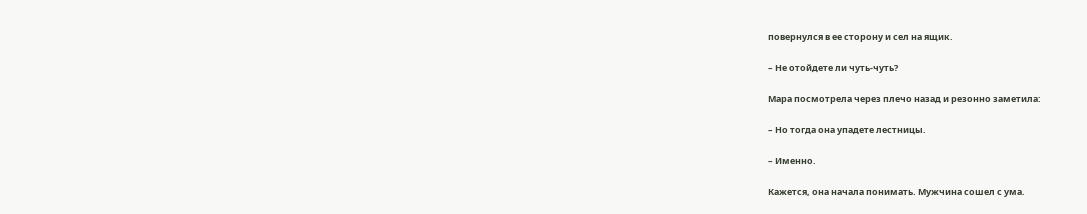повернулся в ее сторону и сел на ящик.

– Не отойдете ли чуть-чуть?

Мара посмотрела через плечо назад и резонно заметила:

– Но тогда она упадете лестницы.

– Именно.

Кажется, она начала понимать. Мужчина сошел с ума.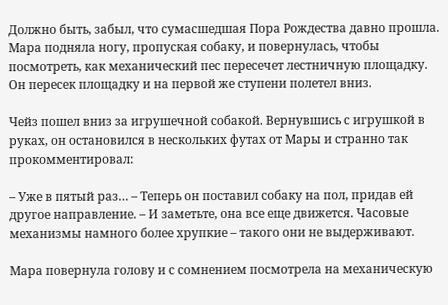Должно быть, забыл, что сумасшедшая Пора Рождества давно прошла. Мара подняла ногу, пропуская собаку, и повернулась, чтобы посмотреть, как механический пес пересечет лестничную площадку. Он пересек площадку и на первой же ступени полетел вниз.

Чейз пошел вниз за игрушечной собакой. Вернувшись с игрушкой в руках, он остановился в нескольких футах от Мары и странно так прокомментировал:

– Уже в пятый раз… – Теперь он поставил собаку на пол, придав ей другое направление. – И заметьте, она все еще движется. Часовые механизмы намного более хрупкие – такого они не выдерживают.

Мара повернула голову и с сомнением посмотрела на механическую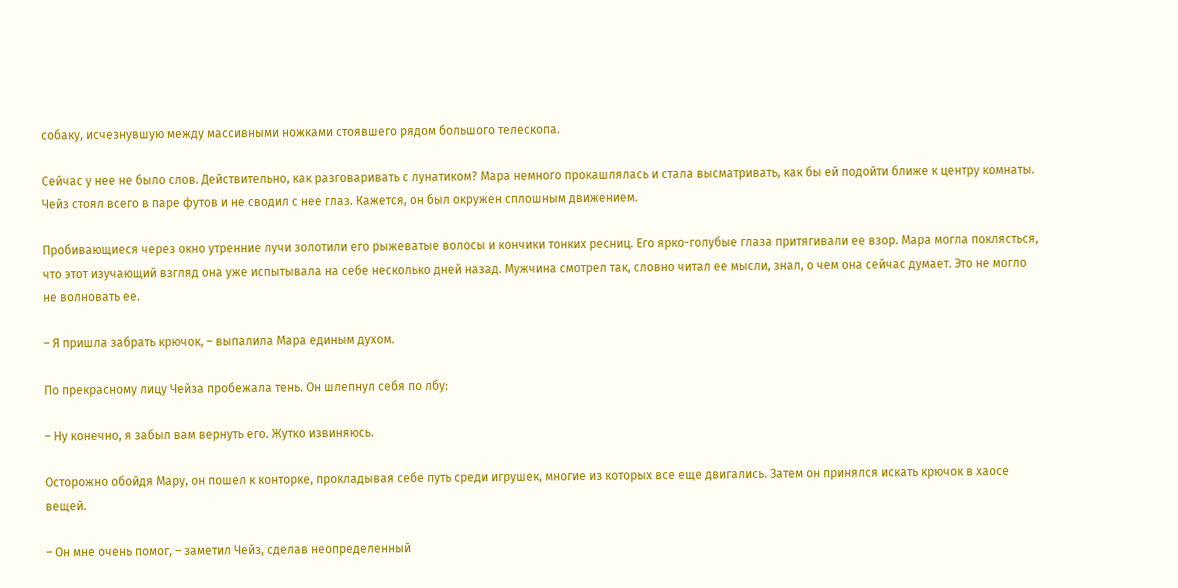собаку, исчезнувшую между массивными ножками стоявшего рядом большого телескопа.

Сейчас у нее не было слов. Действительно, как разговаривать с лунатиком? Мара немного прокашлялась и стала высматривать, как бы ей подойти ближе к центру комнаты. Чейз стоял всего в паре футов и не сводил с нее глаз. Кажется, он был окружен сплошным движением.

Пробивающиеся через окно утренние лучи золотили его рыжеватые волосы и кончики тонких ресниц. Его ярко-голубые глаза притягивали ее взор. Мара могла поклясться, что этот изучающий взгляд она уже испытывала на себе несколько дней назад. Мужчина смотрел так, словно читал ее мысли, знал, о чем она сейчас думает. Это не могло не волновать ее.

– Я пришла забрать крючок, – выпалила Мара единым духом.

По прекрасному лицу Чейза пробежала тень. Он шлепнул себя по лбу:

– Ну конечно, я забыл вам вернуть его. Жутко извиняюсь.

Осторожно обойдя Мару, он пошел к конторке, прокладывая себе путь среди игрушек, многие из которых все еще двигались. Затем он принялся искать крючок в хаосе вещей.

– Он мне очень помог, – заметил Чейз, сделав неопределенный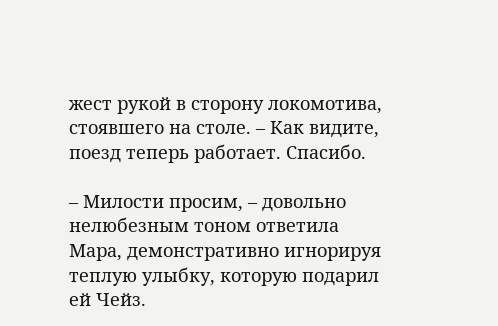жест рукой в сторону локомотива, стоявшего на столе. – Как видите, поезд теперь работает. Спасибо.

– Милости просим, – довольно нелюбезным тоном ответила Мара, демонстративно игнорируя теплую улыбку, которую подарил ей Чейз.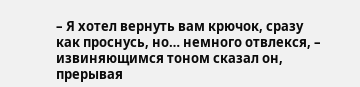– Я хотел вернуть вам крючок, сразу как проснусь, но… немного отвлекся, – извиняющимся тоном сказал он, прерывая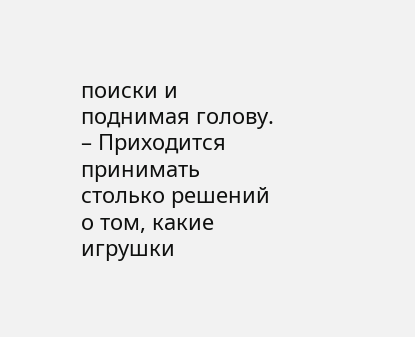поиски и поднимая голову. – Приходится принимать столько решений о том, какие игрушки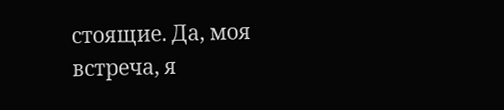стоящие. Да, моя встреча, я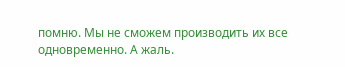помню. Мы не сможем производить их все одновременно. А жаль.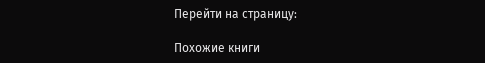Перейти на страницу:

Похожие книги